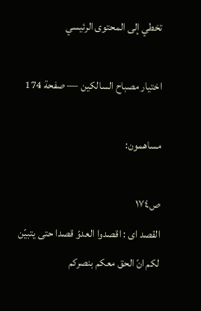تخطي إلى المحتوى الرئيسي

اختيار مصباح السالكين — صفحة 174

مساهمون:

ص١٧٤
القصد اى : اقصدوا العدوّ قصدا حتى يتبيّن لكم انّ الحق معكم بنصركم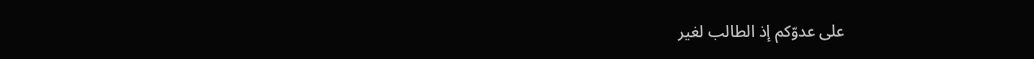على عدوّكم إذ الطالب لغير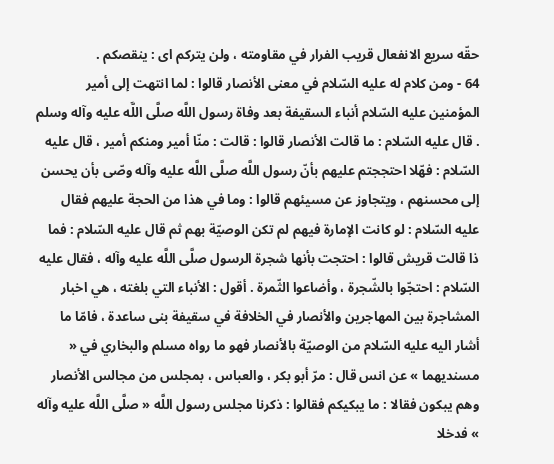حقّه سريع الانفعال قريب الفرار في مقاومته ، ولن يتركم اى : ينقصكم .
64 - ومن كلام له عليه السّلام في معنى الأنصار قالوا : لما انتهت إلى أمير المؤمنين عليه السّلام أنباء السقيفة بعد وفاة رسول اللَّه صلَّى اللَّه عليه وآله وسلم . قال عليه السّلام : ما قالت الأنصار قالوا : قالت : منّا أمير ومنكم أمير ، قال عليه السّلام : فهّلا احتججتم عليهم بأنّ رسول اللَّه صلَّى اللَّه عليه وآله وصّى بأن يحسن إلى محسنهم ، ويتجاوز عن مسيئهم قالوا : وما في هذا من الحجة عليهم فقال عليه السّلام : لو كانت الإمارة فيهم لم تكن الوصيّة بهم ثم قال عليه السّلام : فما ذا قالت قريش قالوا : احتجت بأنها شجرة الرسول صلَّى اللَّه عليه وآله ، فقال عليه السّلام : احتجّوا بالشّجرة ، وأضاعوا الثّمرة . أقول : الأنباء التي بلغته ، هي اخبار المشاجرة بين المهاجرين والأنصار في الخلافة في سقيفة بنى ساعدة ، فامّا ما أشار اليه عليه السّلام من الوصيّة بالأنصار فهو ما رواه مسلم والبخاري في « مسنديهما » عن انس قال : مرّ أبو بكر ، والعباس ، بمجلس من مجالس الأنصار وهم يبكون فقالا : ما يبكيكم فقالوا : ذكرنا مجلس رسول اللَّه « صلَّى اللَّه عليه وآله » فدخلا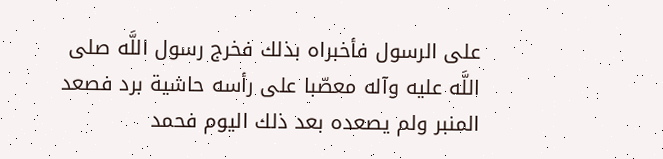على الرسول فأخبراه بذلك فخرج رسول اللَّه صلى اللَّه عليه وآله معصّبا على رأسه حاشية برد فصعد المنبر ولم يصعده بعد ذلك اليوم فحمد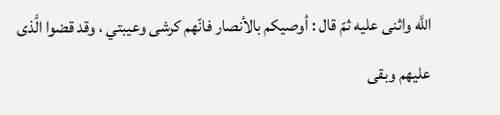اللَّه واثنى عليه ثمّ قال : أوصيكم بالأنصار فانّهم كرشى وعيبتي ، وقد قضوا الَّذى عليهم وبقى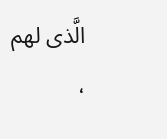الَّذى لهم ،